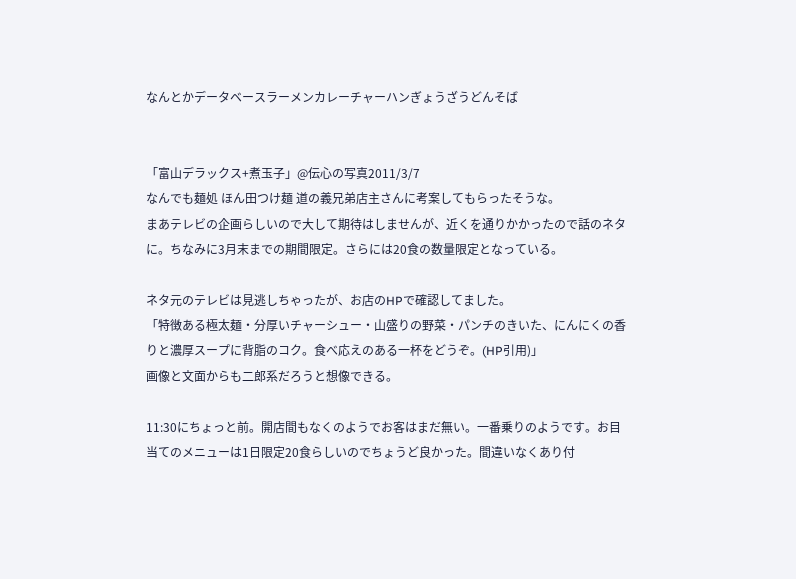なんとかデータベースラーメンカレーチャーハンぎょうざうどんそば


「富山デラックス+煮玉子」@伝心の写真2011/3/7
なんでも麺処 ほん田つけ麺 道の義兄弟店主さんに考案してもらったそうな。
まあテレビの企画らしいので大して期待はしませんが、近くを通りかかったので話のネタに。ちなみに3月末までの期間限定。さらには20食の数量限定となっている。

ネタ元のテレビは見逃しちゃったが、お店のHPで確認してました。
「特徴ある極太麺・分厚いチャーシュー・山盛りの野菜・パンチのきいた、にんにくの香りと濃厚スープに背脂のコク。食べ応えのある一杯をどうぞ。(HP引用)」
画像と文面からも二郎系だろうと想像できる。

11:30にちょっと前。開店間もなくのようでお客はまだ無い。一番乗りのようです。お目当てのメニューは1日限定20食らしいのでちょうど良かった。間違いなくあり付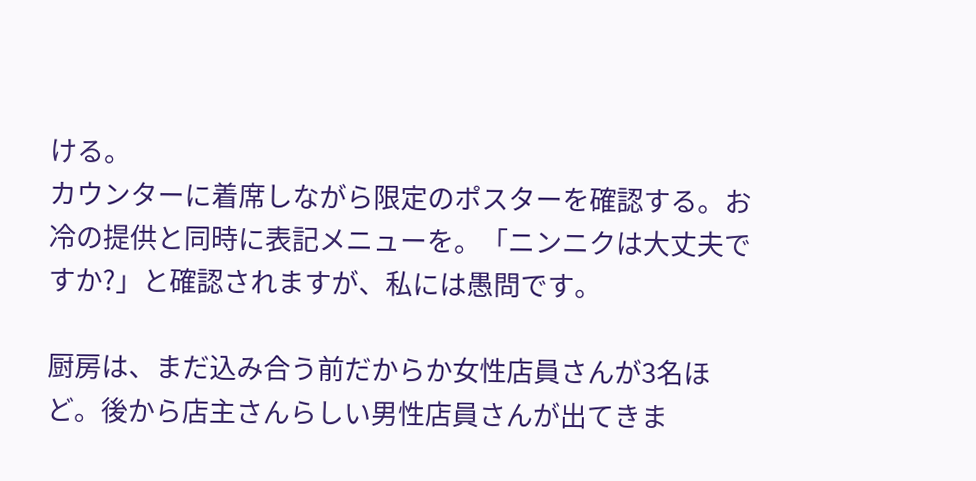ける。
カウンターに着席しながら限定のポスターを確認する。お冷の提供と同時に表記メニューを。「ニンニクは大丈夫ですか?」と確認されますが、私には愚問です。

厨房は、まだ込み合う前だからか女性店員さんが3名ほど。後から店主さんらしい男性店員さんが出てきま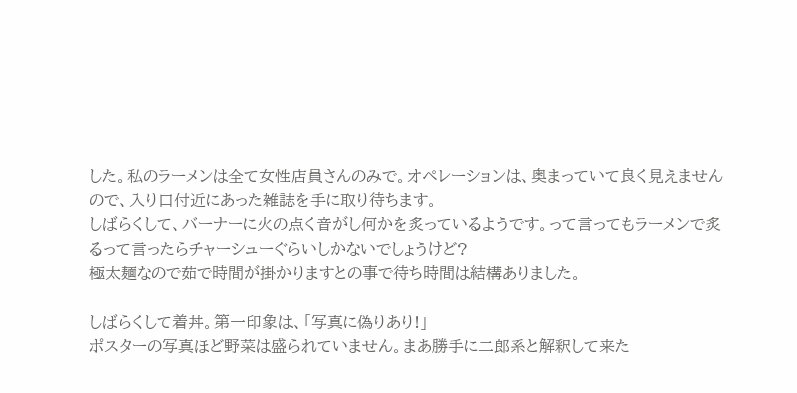した。私のラーメンは全て女性店員さんのみで。オペレーションは、奥まっていて良く見えませんので、入り口付近にあった雑誌を手に取り待ちます。
しばらくして、バーナーに火の点く音がし何かを炙っているようです。って言ってもラーメンで炙るって言ったらチャーシューぐらいしかないでしょうけど?
極太麺なので茹で時間が掛かりますとの事で待ち時間は結構ありました。

しばらくして着丼。第一印象は、「写真に偽りあり!」
ポスターの写真ほど野菜は盛られていません。まあ勝手に二郎系と解釈して来た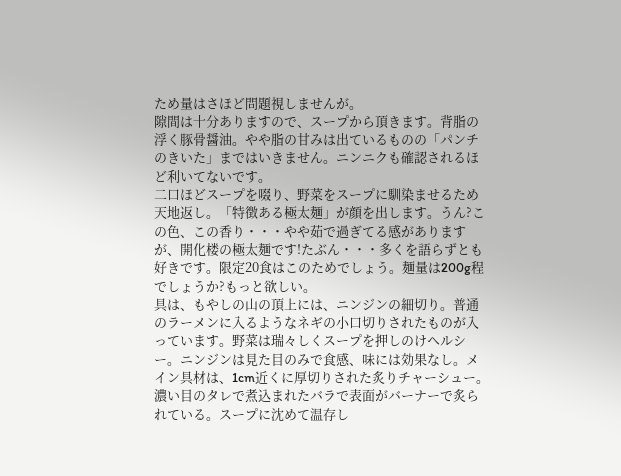ため量はさほど問題視しませんが。
隙間は十分ありますので、スープから頂きます。背脂の浮く豚骨醤油。やや脂の甘みは出ているものの「パンチのきいた」まではいきません。ニンニクも確認されるほど利いてないです。
二口ほどスープを啜り、野菜をスープに馴染ませるため天地返し。「特徴ある極太麺」が顔を出します。うん?この色、この香り・・・やや茹で過ぎてる感がありますが、開化楼の極太麺です!たぶん・・・多くを語らずとも好きです。限定20食はこのためでしょう。麺量は200g程でしょうか?もっと欲しい。
具は、もやしの山の頂上には、ニンジンの細切り。普通のラーメンに入るようなネギの小口切りされたものが入っています。野菜は瑞々しくスープを押しのけヘルシー。ニンジンは見た目のみで食感、味には効果なし。メイン具材は、1cm近くに厚切りされた炙りチャーシュー。濃い目のタレで煮込まれたバラで表面がバーナーで炙られている。スープに沈めて温存し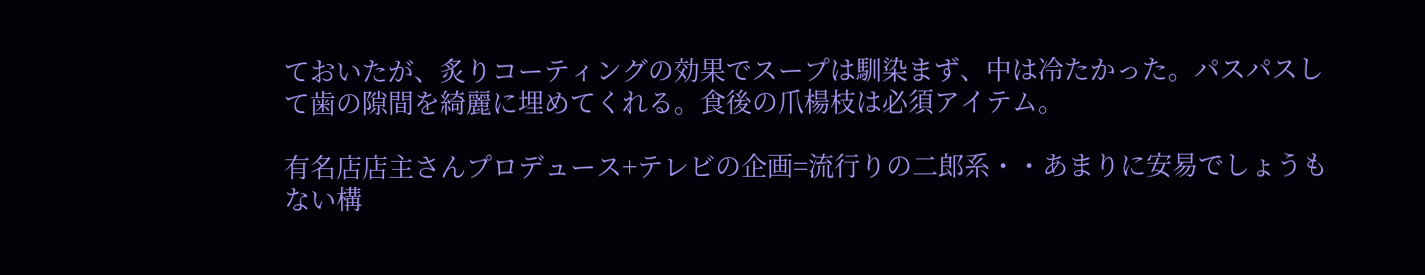ておいたが、炙りコーティングの効果でスープは馴染まず、中は冷たかった。パスパスして歯の隙間を綺麗に埋めてくれる。食後の爪楊枝は必須アイテム。

有名店店主さんプロデュース+テレビの企画=流行りの二郎系・・あまりに安易でしょうもない構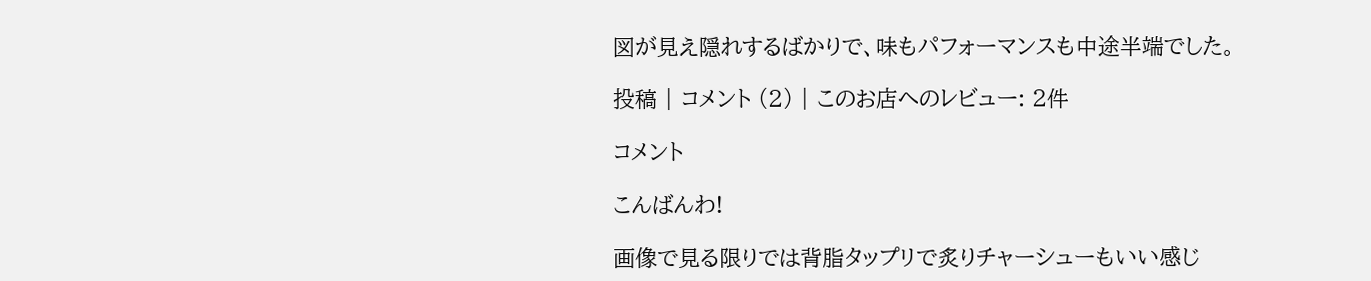図が見え隠れするばかりで、味もパフォーマンスも中途半端でした。

投稿 | コメント (2) | このお店へのレビュー: 2件

コメント

こんばんわ!

画像で見る限りでは背脂タップリで炙りチャーシューもいい感じ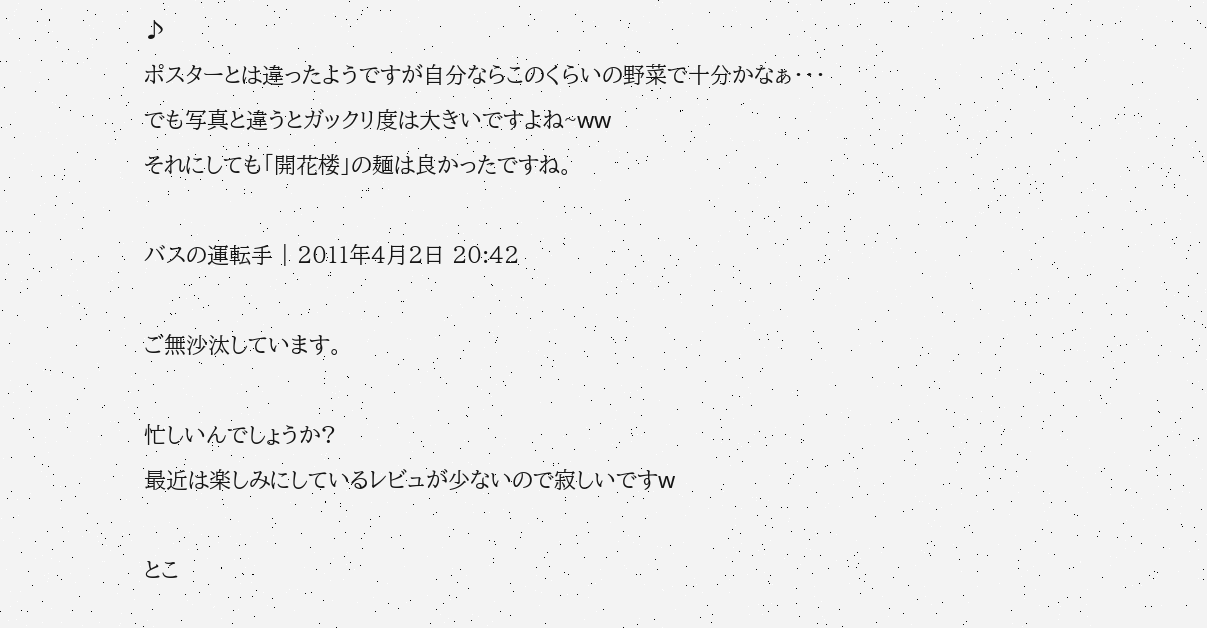♪
ポスターとは違ったようですが自分ならこのくらいの野菜で十分かなぁ・・・
でも写真と違うとガックリ度は大きいですよね~ww
それにしても「開花楼」の麺は良かったですね。

バスの運転手 | 2011年4月2日 20:42

ご無沙汰しています。

忙しいんでしょうか?
最近は楽しみにしているレビュが少ないので寂しいですw

とこ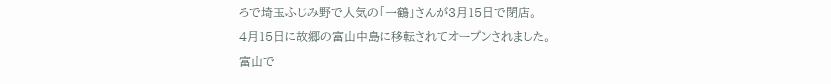ろで埼玉ふじみ野で人気の「一鶴」さんが3月15日で閉店。
4月15日に故郷の富山中島に移転されてオープンされました。
富山で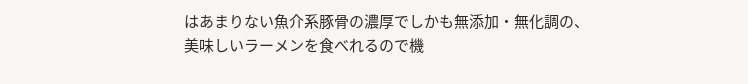はあまりない魚介系豚骨の濃厚でしかも無添加・無化調の、
美味しいラーメンを食べれるので機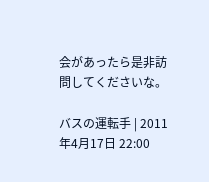会があったら是非訪問してくださいな。

バスの運転手 | 2011年4月17日 22:00